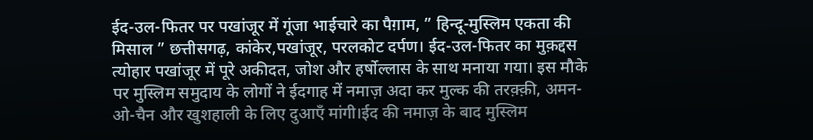ईद-उल-फितर पर पखांजूर में गूंजा भाईचारे का पैग़ाम, ” हिन्दू-मुस्लिम एकता की मिसाल ” छत्तीसगढ़, कांकेर,पखांजूर, परलकोट दर्पण। ईद-उल-फितर का मुक़द्दस त्योहार पखांजूर में पूरे अकीदत, जोश और हर्षोल्लास के साथ मनाया गया। इस मौके पर मुस्लिम समुदाय के लोगों ने ईदगाह में नमाज़ अदा कर मुल्क की तरक़्क़ी, अमन-ओ-चैन और खुशहाली के लिए दुआएँ मांगी।ईद की नमाज़ के बाद मुस्लिम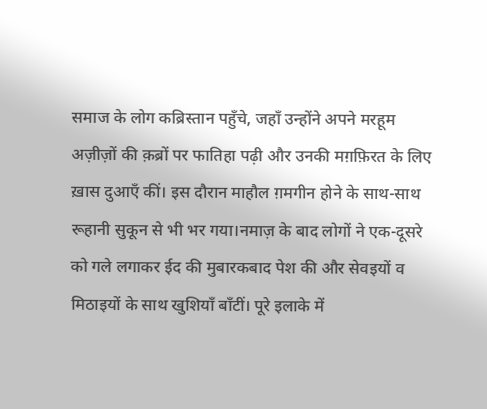समाज के लोग कब्रिस्तान पहुँचे, जहाँ उन्होंने अपने मरहूम अज़ीज़ों की क़ब्रों पर फातिहा पढ़ी और उनकी मग़फ़िरत के लिए ख़ास दुआएँ कीं। इस दौरान माहौल ग़मगीन होने के साथ-साथ रूहानी सुकून से भी भर गया।नमाज़ के बाद लोगों ने एक-दूसरे को गले लगाकर ईद की मुबारकबाद पेश की और सेवइयों व मिठाइयों के साथ खुशियाँ बाँटीं। पूरे इलाके में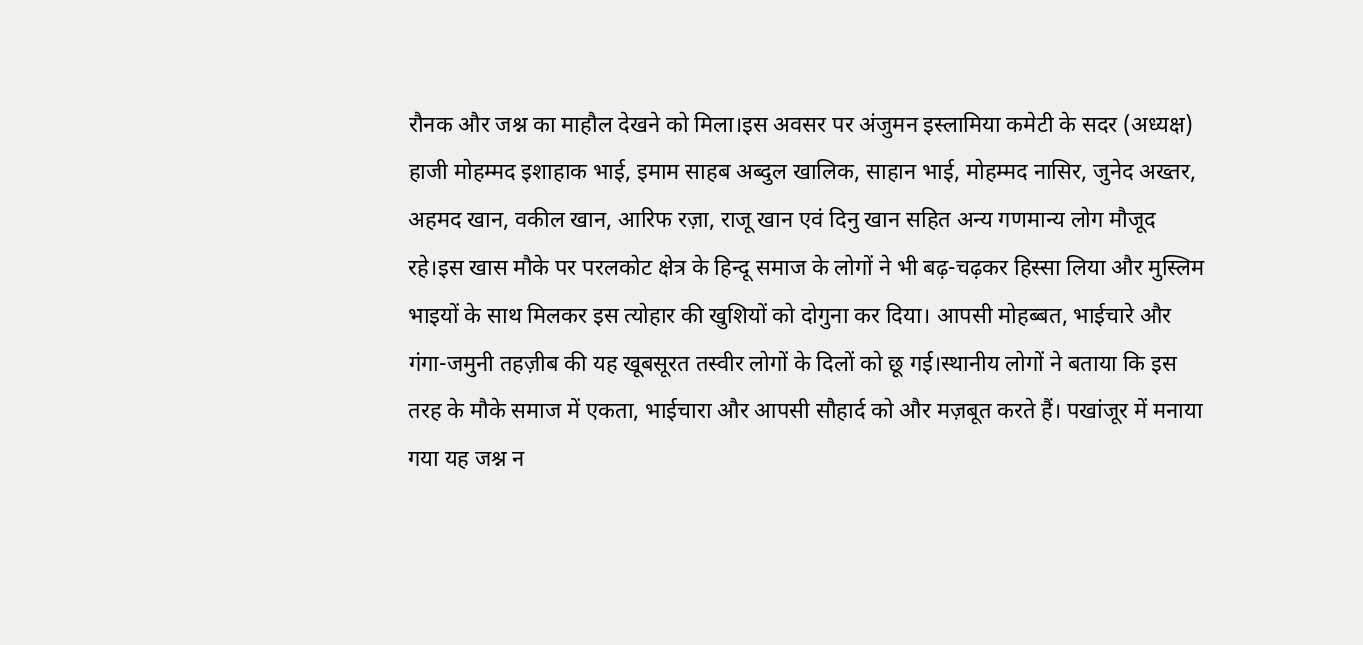रौनक और जश्न का माहौल देखने को मिला।इस अवसर पर अंजुमन इस्लामिया कमेटी के सदर (अध्यक्ष) हाजी मोहम्मद इशाहाक भाई, इमाम साहब अब्दुल खालिक, साहान भाई, मोहम्मद नासिर, जुनेद अख्तर, अहमद खान, वकील खान, आरिफ रज़ा, राजू खान एवं दिनु खान सहित अन्य गणमान्य लोग मौजूद रहे।इस खास मौके पर परलकोट क्षेत्र के हिन्दू समाज के लोगों ने भी बढ़-चढ़कर हिस्सा लिया और मुस्लिम भाइयों के साथ मिलकर इस त्योहार की खुशियों को दोगुना कर दिया। आपसी मोहब्बत, भाईचारे और गंगा-जमुनी तहज़ीब की यह खूबसूरत तस्वीर लोगों के दिलों को छू गई।स्थानीय लोगों ने बताया कि इस तरह के मौके समाज में एकता, भाईचारा और आपसी सौहार्द को और मज़बूत करते हैं। पखांजूर में मनाया गया यह जश्न न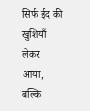सिर्फ ईद की खुशियाँ लेकर आया, बल्कि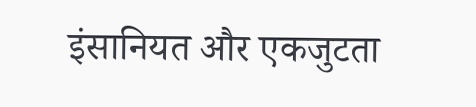इंसानियत और एकजुटता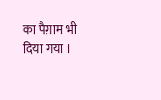का पैग़ाम भी दिया गया ।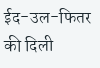ईद-उल-फितर की दिली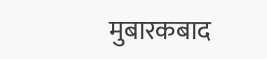मुबारकबाद